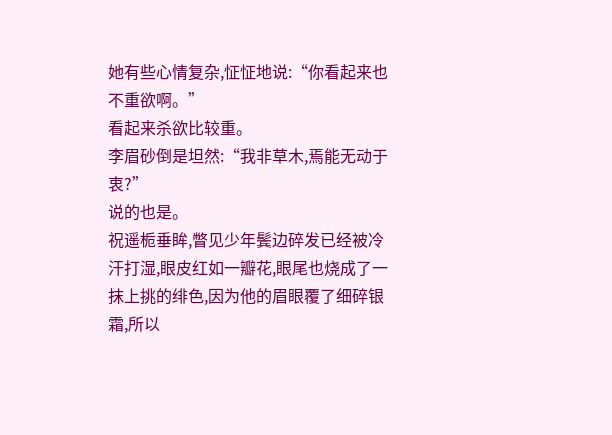她有些心情复杂,怔怔地说:“你看起来也不重欲啊。”
看起来杀欲比较重。
李眉砂倒是坦然:“我非草木,焉能无动于衷?”
说的也是。
祝遥栀垂眸,瞥见少年鬓边碎发已经被冷汗打湿,眼皮红如一瓣花,眼尾也烧成了一抹上挑的绯色,因为他的眉眼覆了细碎银霜,所以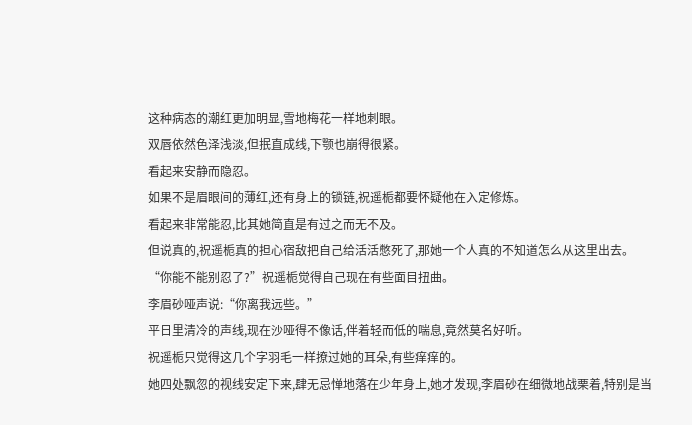这种病态的潮红更加明显,雪地梅花一样地刺眼。
双唇依然色泽浅淡,但抿直成线,下颚也崩得很紧。
看起来安静而隐忍。
如果不是眉眼间的薄红,还有身上的锁链,祝遥栀都要怀疑他在入定修炼。
看起来非常能忍,比其她简直是有过之而无不及。
但说真的,祝遥栀真的担心宿敌把自己给活活憋死了,那她一个人真的不知道怎么从这里出去。
“你能不能别忍了?”祝遥栀觉得自己现在有些面目扭曲。
李眉砂哑声说:“你离我远些。”
平日里清冷的声线,现在沙哑得不像话,伴着轻而低的喘息,竟然莫名好听。
祝遥栀只觉得这几个字羽毛一样撩过她的耳朵,有些痒痒的。
她四处飘忽的视线安定下来,肆无忌惮地落在少年身上,她才发现,李眉砂在细微地战栗着,特别是当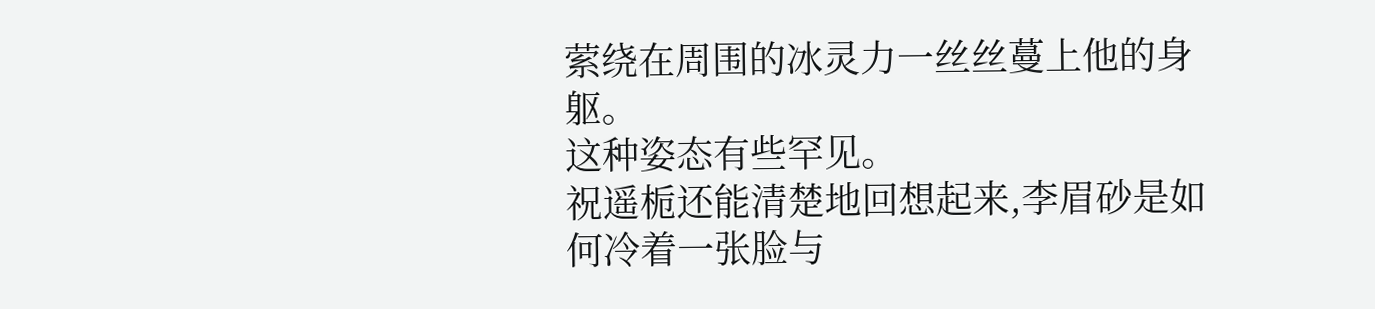萦绕在周围的冰灵力一丝丝蔓上他的身躯。
这种姿态有些罕见。
祝遥栀还能清楚地回想起来,李眉砂是如何冷着一张脸与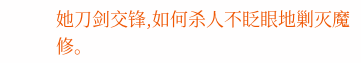她刀剑交锋,如何杀人不眨眼地剿灭魔修。